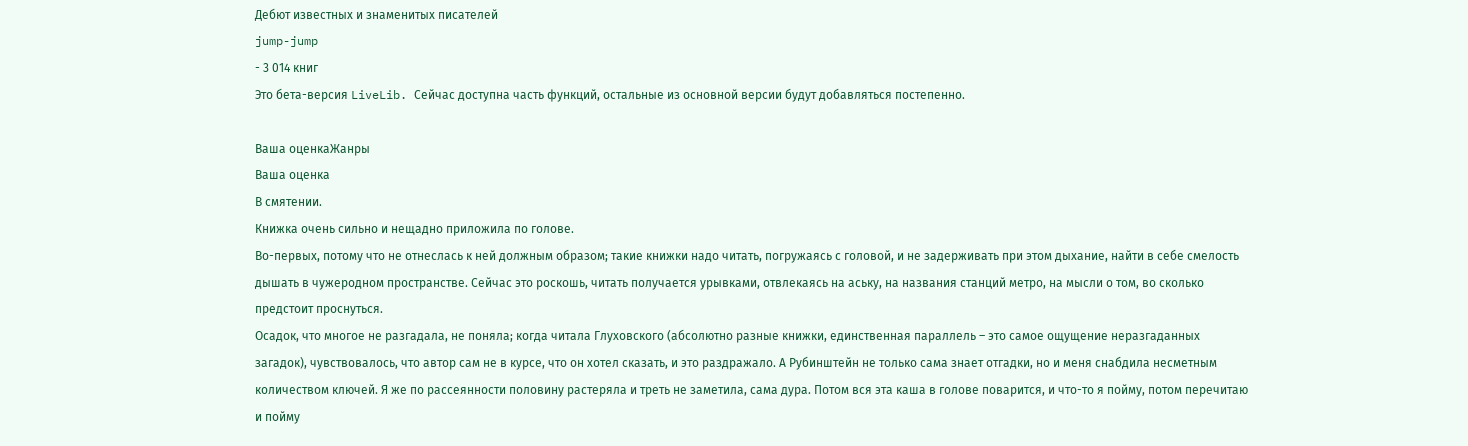Дебют известных и знаменитых писателей
jump-jump
- 3 014 книг
Это бета-версия LiveLib. Сейчас доступна часть функций, остальные из основной версии будут добавляться постепенно.

Ваша оценкаЖанры
Ваша оценка
В смятении.
Книжка очень сильно и нещадно приложила по голове.
Во-первых, потому что не отнеслась к ней должным образом; такие книжки надо читать, погружаясь с головой, и не задерживать при этом дыхание, найти в себе смелость дышать в чужеродном пространстве. Сейчас это роскошь, читать получается урывками, отвлекаясь на аську, на названия станций метро, на мысли о том, во сколько предстоит проснуться.
Осадок, что многое не разгадала, не поняла; когда читала Глуховского (абсолютно разные книжки, единственная параллель – это самое ощущение неразгаданных загадок), чувствовалось, что автор сам не в курсе, что он хотел сказать, и это раздражало. А Рубинштейн не только сама знает отгадки, но и меня снабдила несметным количеством ключей. Я же по рассеянности половину растеряла и треть не заметила, сама дура. Потом вся эта каша в голове поварится, и что-то я пойму, потом перечитаю и пойму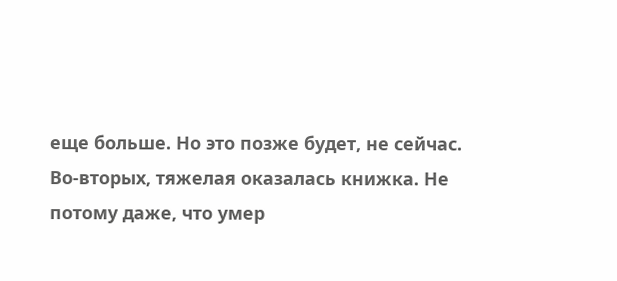еще больше. Но это позже будет, не сейчас.
Во-вторых, тяжелая оказалась книжка. Не потому даже, что умер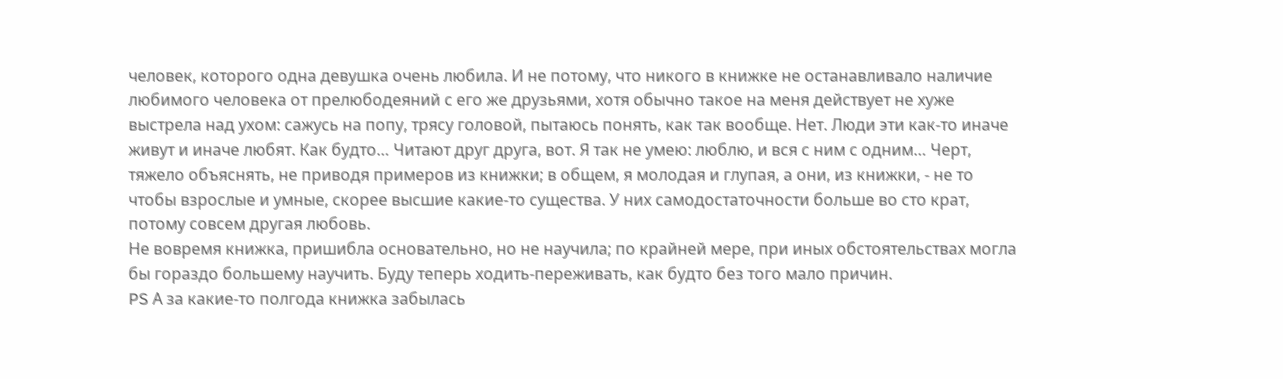человек, которого одна девушка очень любила. И не потому, что никого в книжке не останавливало наличие любимого человека от прелюбодеяний с его же друзьями, хотя обычно такое на меня действует не хуже выстрела над ухом: сажусь на попу, трясу головой, пытаюсь понять, как так вообще. Нет. Люди эти как-то иначе живут и иначе любят. Как будто… Читают друг друга, вот. Я так не умею: люблю, и вся с ним с одним… Черт, тяжело объяснять, не приводя примеров из книжки; в общем, я молодая и глупая, а они, из книжки, - не то чтобы взрослые и умные, скорее высшие какие-то существа. У них самодостаточности больше во сто крат, потому совсем другая любовь.
Не вовремя книжка, пришибла основательно, но не научила; по крайней мере, при иных обстоятельствах могла бы гораздо большему научить. Буду теперь ходить-переживать, как будто без того мало причин.
PS А за какие-то полгода книжка забылась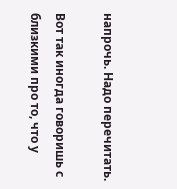напрочь. Надо перечитать.

Вот так иногда говоришь с близкими про то, что у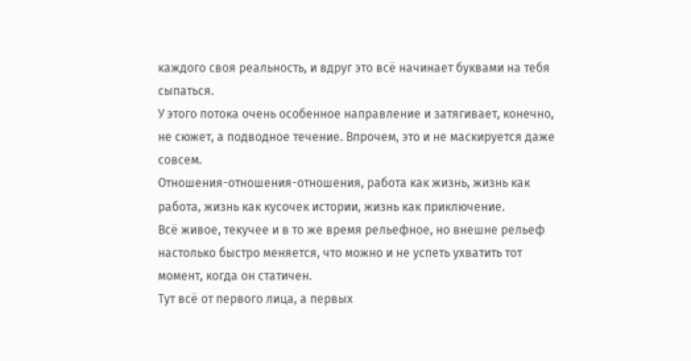каждого своя реальность, и вдруг это всё начинает буквами на тебя сыпаться.
У этого потока очень особенное направление и затягивает, конечно, не сюжет, а подводное течение. Впрочем, это и не маскируется даже совсем.
Отношения-отношения-отношения, работа как жизнь, жизнь как работа, жизнь как кусочек истории, жизнь как приключение.
Всё живое, текучее и в то же время рельефное, но внешне рельеф настолько быстро меняется, что можно и не успеть ухватить тот момент, когда он статичен.
Тут всё от первого лица, а первых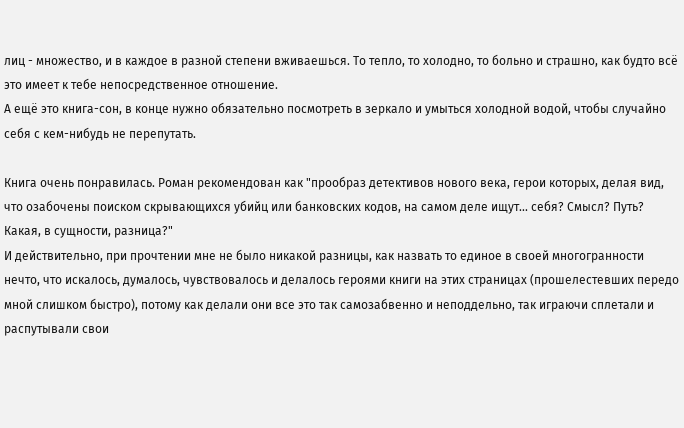лиц - множество, и в каждое в разной степени вживаешься. То тепло, то холодно, то больно и страшно, как будто всё это имеет к тебе непосредственное отношение.
А ещё это книга-сон, в конце нужно обязательно посмотреть в зеркало и умыться холодной водой, чтобы случайно себя с кем-нибудь не перепутать.

Книга очень понравилась. Роман рекомендован как "прообраз детективов нового века, герои которых, делая вид, что озабочены поиском скрывающихся убийц или банковских кодов, на самом деле ищут... себя? Смысл? Путь? Какая, в сущности, разница?"
И действительно, при прочтении мне не было никакой разницы, как назвать то единое в своей многогранности нечто, что искалось, думалось, чувствовалось и делалось героями книги на этих страницах (прошелестевших передо мной слишком быстро), потому как делали они все это так самозабвенно и неподдельно, так играючи сплетали и распутывали свои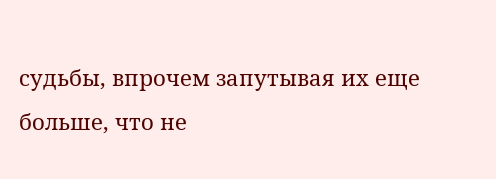судьбы, впрочем запутывая их еще больше, что не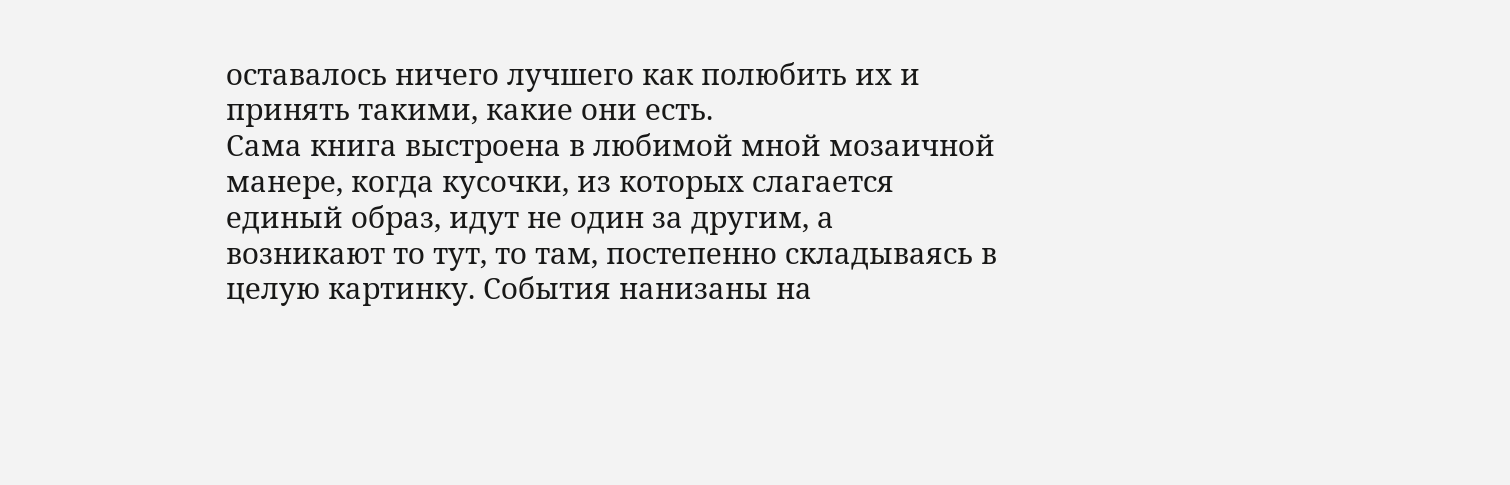оставалось ничего лучшего как полюбить их и принять такими, какие они есть.
Сама книга выстроена в любимой мной мозаичной манере, когда кусочки, из которых слагается единый образ, идут не один за другим, а возникают то тут, то там, постепенно складываясь в целую картинку. События нанизаны на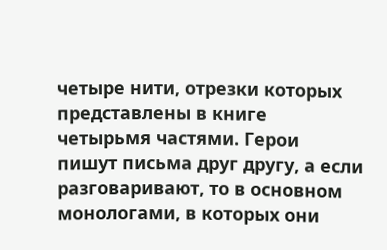четыре нити, отрезки которых представлены в книге четырьмя частями. Герои пишут письма друг другу, а если разговаривают, то в основном монологами, в которых они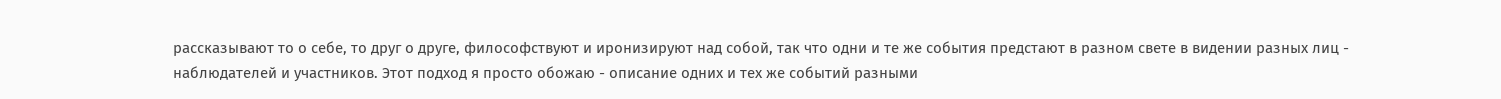рассказывают то о себе, то друг о друге, философствуют и иронизируют над собой, так что одни и те же события предстают в разном свете в видении разных лиц - наблюдателей и участников. Этот подход я просто обожаю - описание одних и тех же событий разными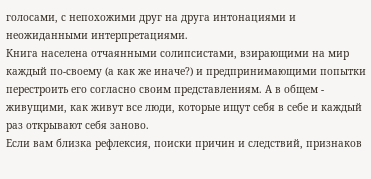голосами, с непохожими друг на друга интонациями и неожиданными интерпретациями.
Книга населена отчаянными солипсистами, взирающими на мир каждый по-своему (а как же иначе?) и предпринимающими попытки перестроить его согласно своим представлениям. А в общем - живущими, как живут все люди, которые ищут себя в себе и каждый раз открывают себя заново.
Если вам близка рефлексия, поиски причин и следствий, признаков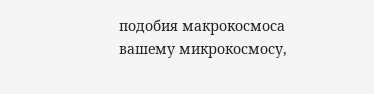подобия макрокосмоса вашему микрокосмосу,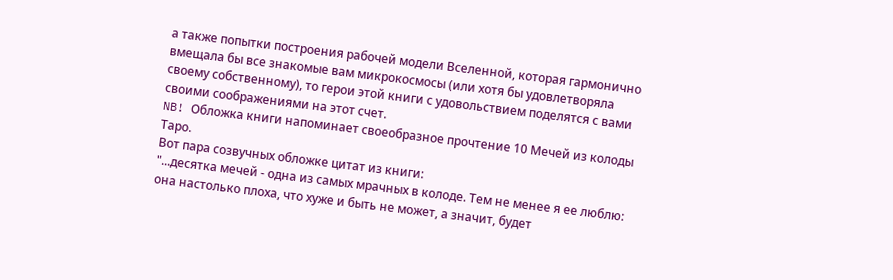а также попытки построения рабочей модели Вселенной, которая гармонично вмещала бы все знакомые вам микрокосмосы (или хотя бы удовлетворяла своему собственному), то герои этой книги с удовольствием поделятся с вами своими соображениями на этот счет.
NB! Обложка книги напоминает своеобразное прочтение 10 Мечей из колоды Таро.
Вот пара созвучных обложке цитат из книги:
"...десятка мечей - одна из самых мрачных в колоде. Тем не менее я ее люблю: она настолько плоха, что хуже и быть не может, а значит, будет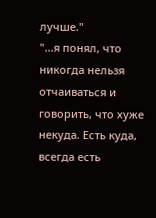лучше."
"...я понял, что никогда нельзя отчаиваться и говорить, что хуже некуда. Есть куда, всегда есть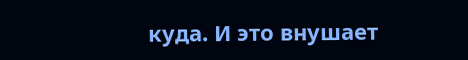куда. И это внушает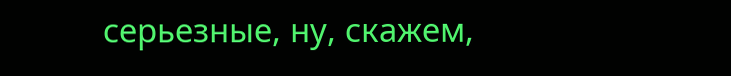серьезные, ну, скажем,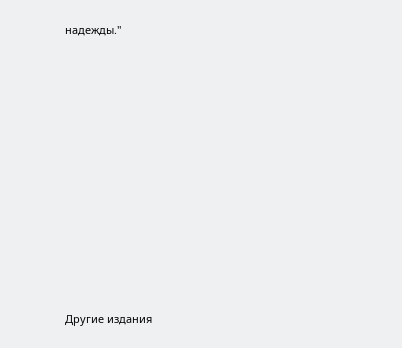надежды."













Другие издания